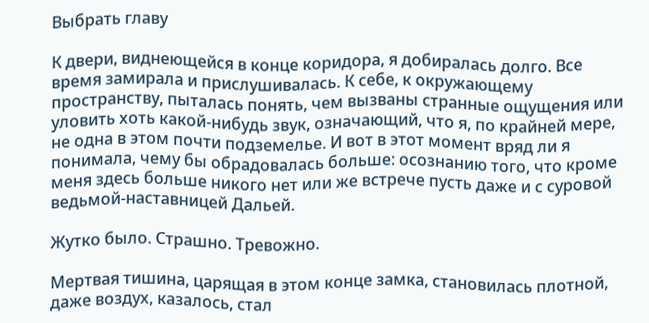Выбрать главу

К двери, виднеющейся в конце коридора, я добиралась долго. Все время замирала и прислушивалась. К себе, к окружающему пространству, пыталась понять, чем вызваны странные ощущения или уловить хоть какой-нибудь звук, означающий, что я, по крайней мере, не одна в этом почти подземелье. И вот в этот момент вряд ли я понимала, чему бы обрадовалась больше: осознанию того, что кроме меня здесь больше никого нет или же встрече пусть даже и с суровой ведьмой-наставницей Дальей.

Жутко было. Страшно. Тревожно.

Мертвая тишина, царящая в этом конце замка, становилась плотной,  даже воздух, казалось, стал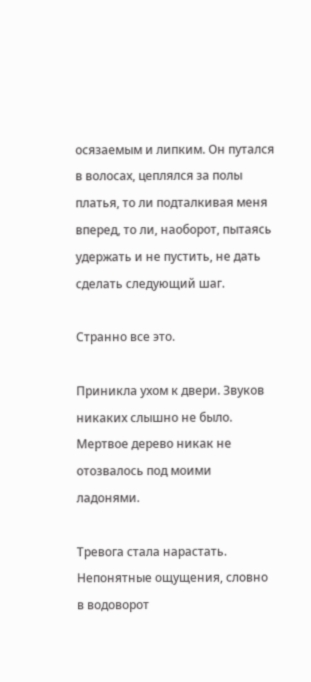осязаемым и липким. Он путался в волосах, цеплялся за полы платья, то ли подталкивая меня вперед, то ли, наоборот, пытаясь удержать и не пустить, не дать сделать следующий шаг.

Странно все это.

Приникла ухом к двери. Звуков никаких слышно не было. Мертвое дерево никак не отозвалось под моими ладонями.

Тревога стала нарастать. Непонятные ощущения, словно в водоворот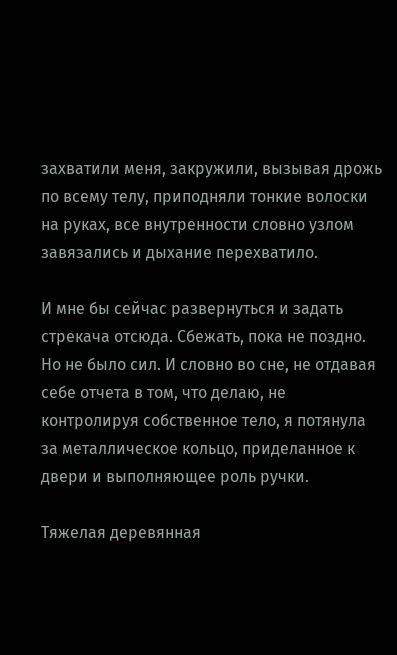захватили меня, закружили, вызывая дрожь по всему телу, приподняли тонкие волоски на руках, все внутренности словно узлом завязались и дыхание перехватило.

И мне бы сейчас развернуться и задать стрекача отсюда. Сбежать, пока не поздно.  Но не было сил. И словно во сне, не отдавая себе отчета в том, что делаю, не контролируя собственное тело, я потянула за металлическое кольцо, приделанное к двери и выполняющее роль ручки.

Тяжелая деревянная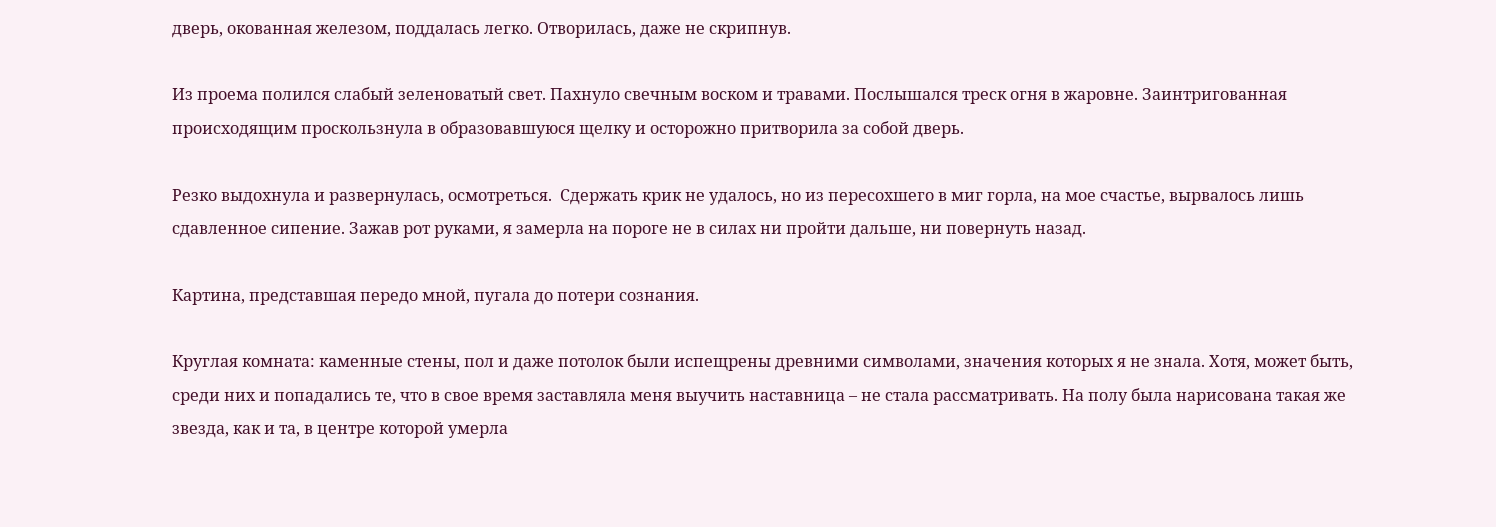дверь, окованная железом, поддалась легко. Отворилась, даже не скрипнув.

Из проема полился слабый зеленоватый свет. Пахнуло свечным воском и травами. Послышался треск огня в жаровне. Заинтригованная происходящим проскользнула в образовавшуюся щелку и осторожно притворила за собой дверь.

Резко выдохнула и развернулась, осмотреться.  Сдержать крик не удалось, но из пересохшего в миг горла, на мое счастье, вырвалось лишь сдавленное сипение. Зажав рот руками, я замерла на пороге не в силах ни пройти дальше, ни повернуть назад.

Картина, представшая передо мной, пугала до потери сознания.

Круглая комната: каменные стены, пол и даже потолок были испещрены древними символами, значения которых я не знала. Хотя, может быть, среди них и попадались те, что в свое время заставляла меня выучить наставница – не стала рассматривать. На полу была нарисована такая же звезда, как и та, в центре которой умерла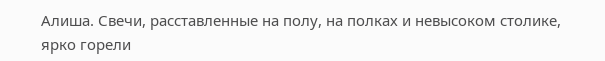Алиша. Свечи, расставленные на полу, на полках и невысоком столике, ярко горели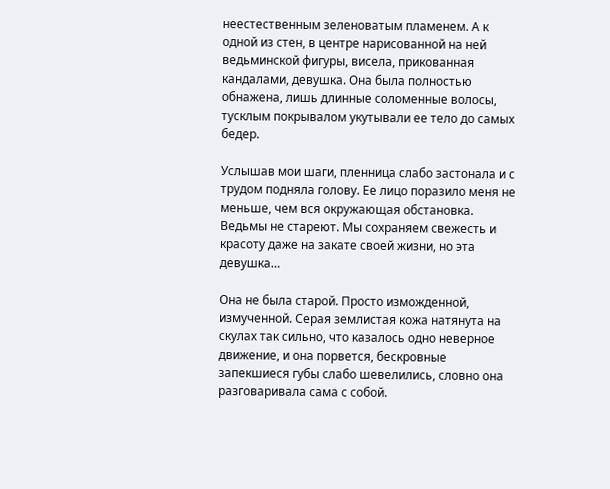неестественным зеленоватым пламенем. А к одной из стен, в центре нарисованной на ней ведьминской фигуры, висела, прикованная кандалами, девушка. Она была полностью обнажена, лишь длинные соломенные волосы, тусклым покрывалом укутывали ее тело до самых бедер.

Услышав мои шаги, пленница слабо застонала и с трудом подняла голову. Ее лицо поразило меня не меньше, чем вся окружающая обстановка. Ведьмы не стареют. Мы сохраняем свежесть и красоту даже на закате своей жизни, но эта девушка…

Она не была старой. Просто изможденной, измученной. Серая землистая кожа натянута на скулах так сильно, что казалось одно неверное движение, и она порвется, бескровные запекшиеся губы слабо шевелились, словно она разговаривала сама с собой.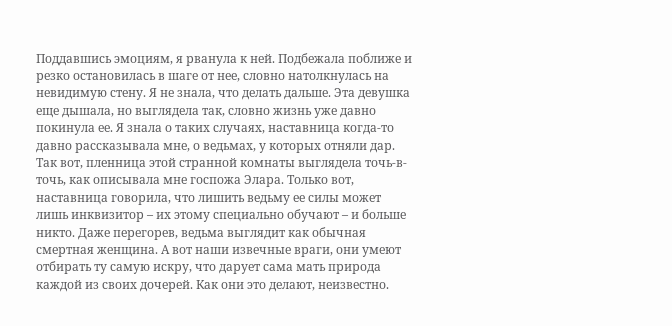Поддавшись эмоциям, я рванула к ней. Подбежала поближе и резко остановилась в шаге от нее, словно натолкнулась на невидимую стену. Я не знала, что делать дальше. Эта девушка еще дышала, но выглядела так, словно жизнь уже давно покинула ее. Я знала о таких случаях, наставница когда-то давно рассказывала мне, о ведьмах, у которых отняли дар. Так вот, пленница этой странной комнаты выглядела точь-в-точь, как описывала мне госпожа Элара. Только вот, наставница говорила, что лишить ведьму ее силы может лишь инквизитор – их этому специально обучают – и больше никто. Даже перегорев, ведьма выглядит как обычная смертная женщина. А вот наши извечные враги, они умеют отбирать ту самую искру, что дарует сама мать природа каждой из своих дочерей. Как они это делают, неизвестно.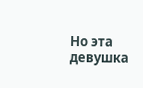Но эта девушка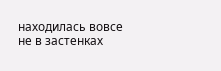находилась вовсе не в застенках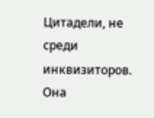Цитадели, не среди инквизиторов. Она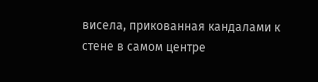висела, прикованная кандалами к стене в самом центре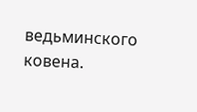ведьминского ковена.